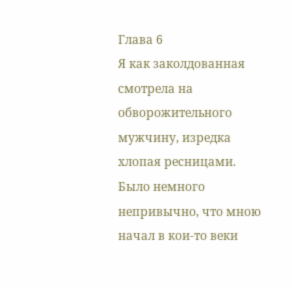Глава 6
Я как заколдованная смотрела на обворожительного мужчину, изредка хлопая ресницами. Было немного непривычно, что мною начал в кои-то веки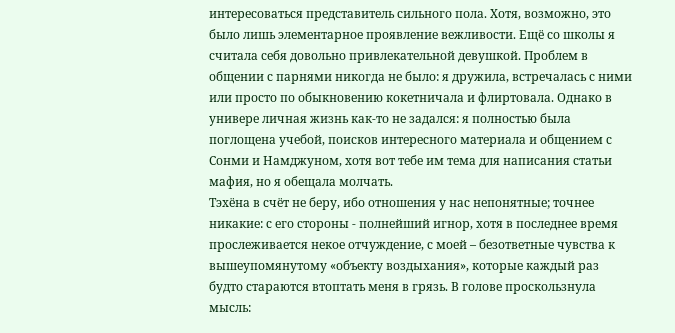интересоваться представитель сильного пола. Хотя, возможно, это было лишь элементарное проявление вежливости. Ещё со школы я считала себя довольно привлекательной девушкой. Проблем в общении с парнями никогда не было: я дружила, встречалась с ними или просто по обыкновению кокетничала и флиртовала. Однако в универе личная жизнь как-то не задался: я полностью была поглощена учебой, поисков интересного материала и общением с Сонми и Намджуном, хотя вот тебе им тема для написания статьи мафия, но я обещала молчать.
Тэхёна в счёт не беру, ибо отношения у нас непонятные; точнее никакие: с его стороны - полнейший игнор, хотя в последнее время прослеживается некое отчуждение, с моей – безответные чувства к вышеупомянутому «объекту воздыхания», которые каждый раз будто стараются втоптать меня в грязь. В голове проскользнула мысль: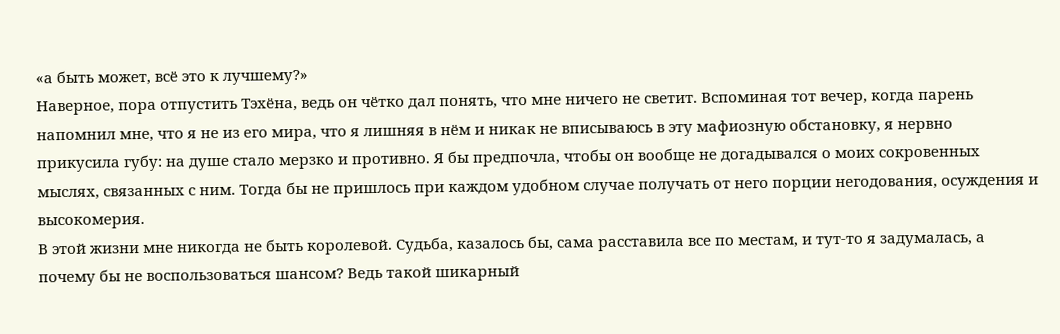«а быть может, всё это к лучшему?»
Наверное, пора отпустить Тэхёна, ведь он чётко дал понять, что мне ничего не светит. Вспоминая тот вечер, когда парень напомнил мне, что я не из его мира, что я лишняя в нём и никак не вписываюсь в эту мафиозную обстановку, я нервно прикусила губу: на душе стало мерзко и противно. Я бы предпочла, чтобы он вообще не догадывался о моих сокровенных мыслях, связанных с ним. Тогда бы не пришлось при каждом удобном случае получать от него порции негодования, осуждения и высокомерия.
В этой жизни мне никогда не быть королевой. Судьба, казалось бы, сама расставила все по местам, и тут-то я задумалась, а почему бы не воспользоваться шансом? Ведь такой шикарный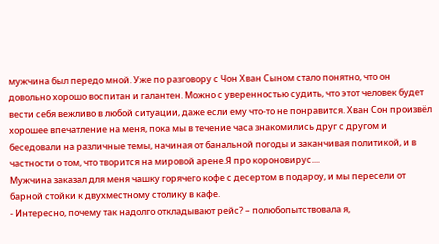мужчина был передо мной. Уже по разговору с Чон Хван Сыном стало понятно, что он довольно хорошо воспитан и галантен. Можно с уверенностью судить, что этот человек будет вести себя вежливо в любой ситуации, даже если ему что-то не понравится. Хван Сон произвёл хорошее впечатление на меня, пока мы в течение часа знакомились друг с другом и беседовали на различные темы, начиная от банальной погоды и заканчивая политикой, и в частности о том, что творится на мировой арене.Я про короновирус....
Мужчина заказал для меня чашку горячего кофе с десертом в подароу, и мы пересели от барной стойки к двухместному столику в кафе.
- Интересно, почему так надолго откладывают рейс? – полюбопытствовала я,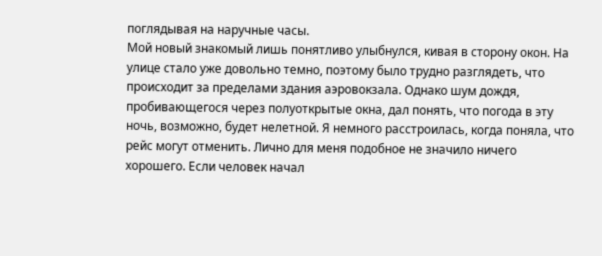поглядывая на наручные часы.
Мой новый знакомый лишь понятливо улыбнулся, кивая в сторону окон. На улице стало уже довольно темно, поэтому было трудно разглядеть, что происходит за пределами здания аэровокзала. Однако шум дождя, пробивающегося через полуоткрытые окна, дал понять, что погода в эту ночь, возможно, будет нелетной. Я немного расстроилась, когда поняла, что рейс могут отменить. Лично для меня подобное не значило ничего хорошего. Если человек начал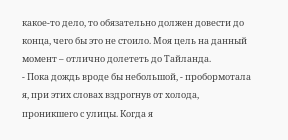какое-то дело, то обязательно должен довести до конца, чего бы это не стоило. Моя цель на данный момент – отлично долететь до Тайланда.
- Пока дождь вроде бы небольшой, - пробормотала я, при этих словах вздрогнув от холода, проникшего с улицы. Когда я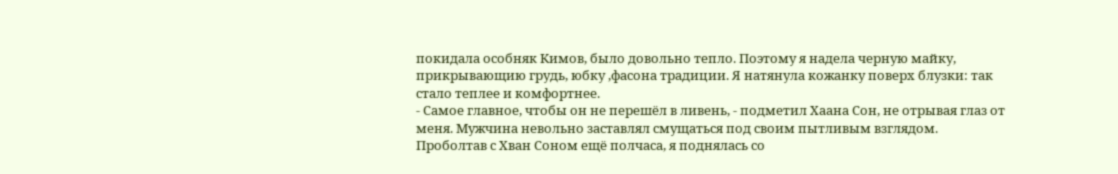покидала особняк Кимов, было довольно тепло. Поэтому я надела черную майку, прикрывающию грудь, юбку ,фасона традиции. Я натянула кожанку поверх блузки: так стало теплее и комфортнее.
- Самое главное, чтобы он не перешёл в ливень, - подметил Хаана Сон, не отрывая глаз от меня. Мужчина невольно заставлял смущаться под своим пытливым взглядом.
Проболтав с Хван Соном ещё полчаса, я поднялась со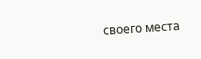своего места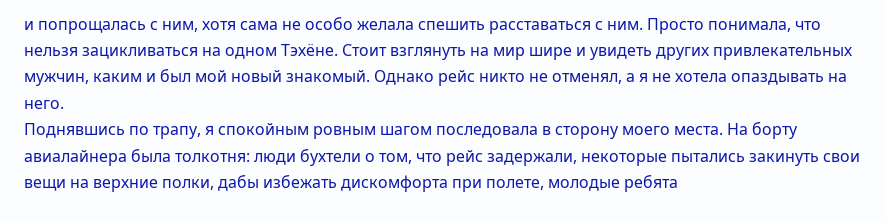и попрощалась с ним, хотя сама не особо желала спешить расставаться с ним. Просто понимала, что нельзя зацикливаться на одном Тэхёне. Стоит взглянуть на мир шире и увидеть других привлекательных мужчин, каким и был мой новый знакомый. Однако рейс никто не отменял, а я не хотела опаздывать на него.
Поднявшись по трапу, я спокойным ровным шагом последовала в сторону моего места. На борту авиалайнера была толкотня: люди бухтели о том, что рейс задержали, некоторые пытались закинуть свои вещи на верхние полки, дабы избежать дискомфорта при полете, молодые ребята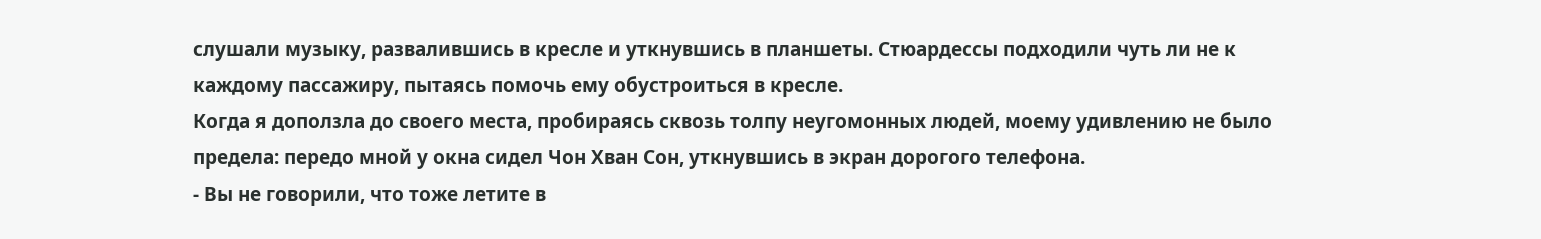слушали музыку, развалившись в кресле и уткнувшись в планшеты. Стюардессы подходили чуть ли не к каждому пассажиру, пытаясь помочь ему обустроиться в кресле.
Когда я доползла до своего места, пробираясь сквозь толпу неугомонных людей, моему удивлению не было предела: передо мной у окна сидел Чон Хван Сон, уткнувшись в экран дорогого телефона.
- Вы не говорили, что тоже летите в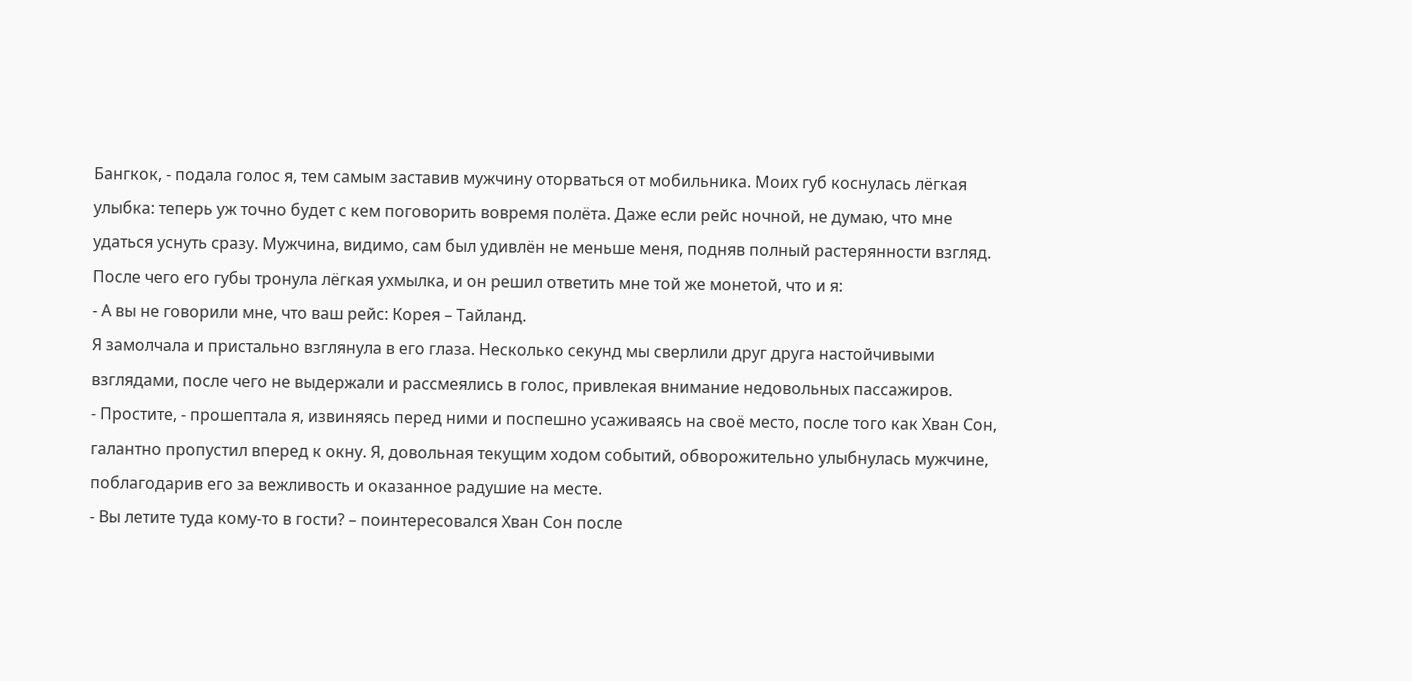Бангкок, - подала голос я, тем самым заставив мужчину оторваться от мобильника. Моих губ коснулась лёгкая улыбка: теперь уж точно будет с кем поговорить вовремя полёта. Даже если рейс ночной, не думаю, что мне удаться уснуть сразу. Мужчина, видимо, сам был удивлён не меньше меня, подняв полный растерянности взгляд. После чего его губы тронула лёгкая ухмылка, и он решил ответить мне той же монетой, что и я:
- А вы не говорили мне, что ваш рейс: Корея – Тайланд.
Я замолчала и пристально взглянула в его глаза. Несколько секунд мы сверлили друг друга настойчивыми взглядами, после чего не выдержали и рассмеялись в голос, привлекая внимание недовольных пассажиров.
- Простите, - прошептала я, извиняясь перед ними и поспешно усаживаясь на своё место, после того как Хван Сон, галантно пропустил вперед к окну. Я, довольная текущим ходом событий, обворожительно улыбнулась мужчине, поблагодарив его за вежливость и оказанное радушие на месте.
- Вы летите туда кому-то в гости? – поинтересовался Хван Сон после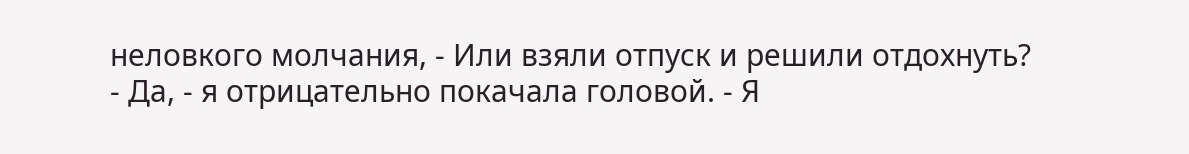неловкого молчания, - Или взяли отпуск и решили отдохнуть?
- Да, - я отрицательно покачала головой. - Я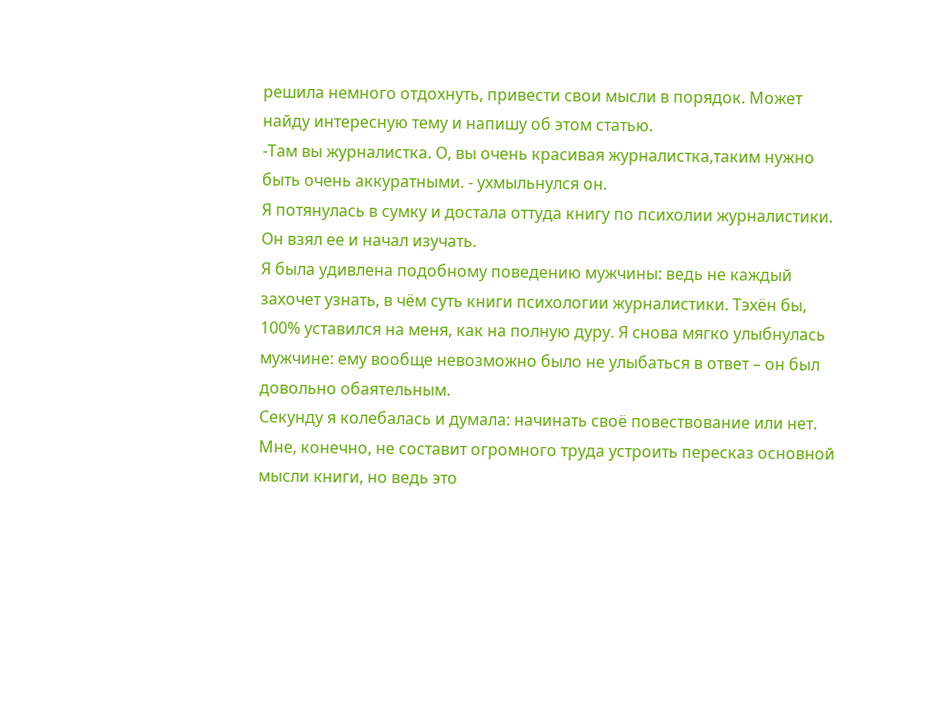решила немного отдохнуть, привести свои мысли в порядок. Может найду интересную тему и напишу об этом статью.
-Там вы журналистка. О, вы очень красивая журналистка,таким нужно быть очень аккуратными. - ухмыльнулся он.
Я потянулась в сумку и достала оттуда книгу по психолии журналистики. Он взял ее и начал изучать.
Я была удивлена подобному поведению мужчины: ведь не каждый захочет узнать, в чём суть книги психологии журналистики. Тэхён бы, 100% уставился на меня, как на полную дуру. Я снова мягко улыбнулась мужчине: ему вообще невозможно было не улыбаться в ответ – он был довольно обаятельным.
Секунду я колебалась и думала: начинать своё повествование или нет. Мне, конечно, не составит огромного труда устроить пересказ основной мысли книги, но ведь это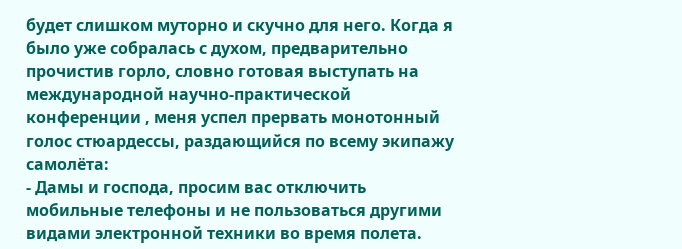будет слишком муторно и скучно для него. Когда я было уже собралась с духом, предварительно прочистив горло, словно готовая выступать на международной научно-практической конференции , меня успел прервать монотонный голос стюардессы, раздающийся по всему экипажу самолёта:
- Дамы и господа, просим вас отключить мобильные телефоны и не пользоваться другими видами электронной техники во время полета.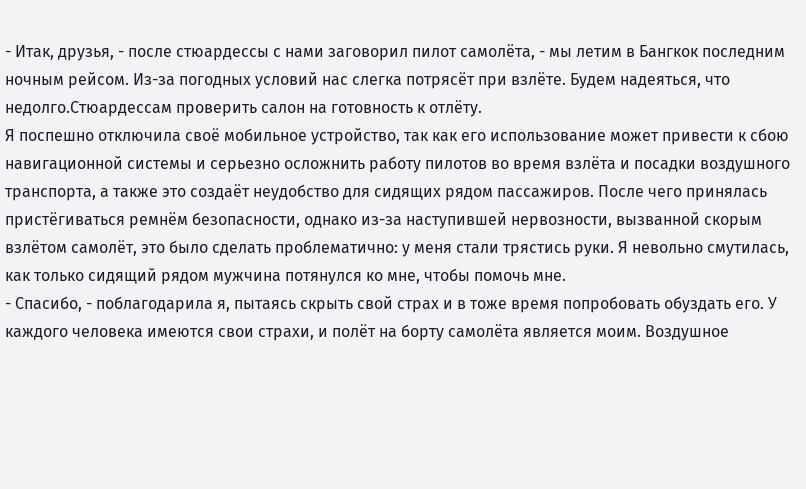- Итак, друзья, - после стюардессы с нами заговорил пилот самолёта, - мы летим в Бангкок последним ночным рейсом. Из-за погодных условий нас слегка потрясёт при взлёте. Будем надеяться, что недолго.Стюардессам проверить салон на готовность к отлёту.
Я поспешно отключила своё мобильное устройство, так как его использование может привести к сбою навигационной системы и серьезно осложнить работу пилотов во время взлёта и посадки воздушного транспорта, а также это создаёт неудобство для сидящих рядом пассажиров. После чего принялась пристёгиваться ремнём безопасности, однако из-за наступившей нервозности, вызванной скорым взлётом самолёт, это было сделать проблематично: у меня стали трястись руки. Я невольно смутилась, как только сидящий рядом мужчина потянулся ко мне, чтобы помочь мне.
- Спасибо, - поблагодарила я, пытаясь скрыть свой страх и в тоже время попробовать обуздать его. У каждого человека имеются свои страхи, и полёт на борту самолёта является моим. Воздушное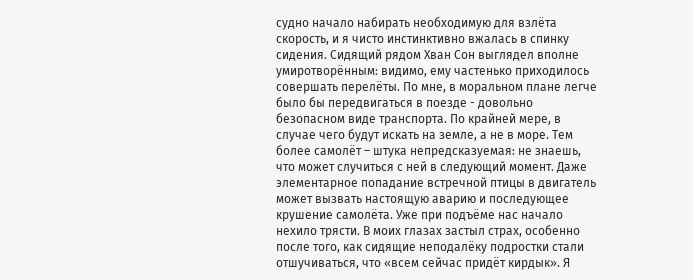судно начало набирать необходимую для взлёта скорость, и я чисто инстинктивно вжалась в спинку сидения. Сидящий рядом Хван Сон выглядел вполне умиротворённым: видимо, ему частенько приходилось совершать перелёты. По мне, в моральном плане легче было бы передвигаться в поезде - довольно безопасном виде транспорта. По крайней мере, в случае чего будут искать на земле, а не в море. Тем более самолёт – штука непредсказуемая: не знаешь, что может случиться с ней в следующий момент. Даже элементарное попадание встречной птицы в двигатель может вызвать настоящую аварию и последующее крушение самолёта. Уже при подъёме нас начало нехило трясти. В моих глазах застыл страх, особенно после того, как сидящие неподалёку подростки стали отшучиваться, что «всем сейчас придёт кирдык». Я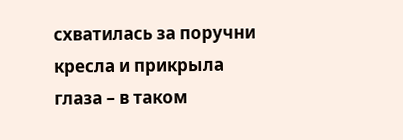схватилась за поручни кресла и прикрыла глаза – в таком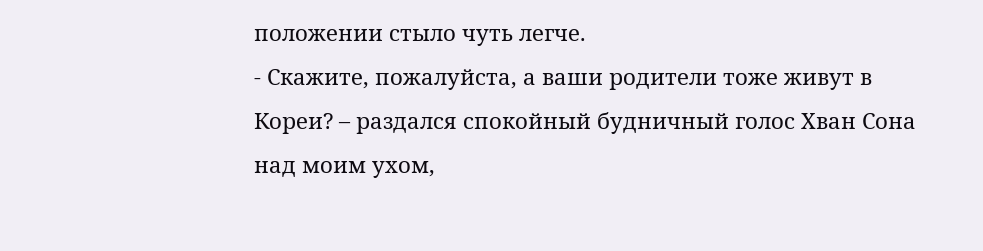положении стыло чуть легче.
- Скажите, пожалуйста, а ваши родители тоже живут в Кореи? – раздался спокойный будничный голос Хван Сона над моим ухом,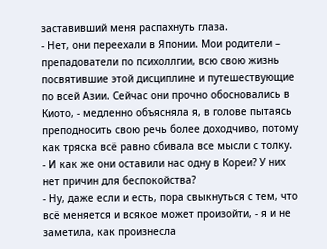заставивший меня распахнуть глаза.
- Нет, они переехали в Японии. Мои родители – препадователи по психоллгии, всю свою жизнь посвятившие этой дисциплине и путешествующие по всей Азии. Сейчас они прочно обосновались в Киото, - медленно объясняла я, в голове пытаясь преподносить свою речь более доходчиво, потому как тряска всё равно сбивала все мысли с толку.
- И как же они оставили нас одну в Кореи? У них нет причин для беспокойства?
- Ну, даже если и есть, пора свыкнуться с тем, что всё меняется и всякое может произойти, - я и не заметила, как произнесла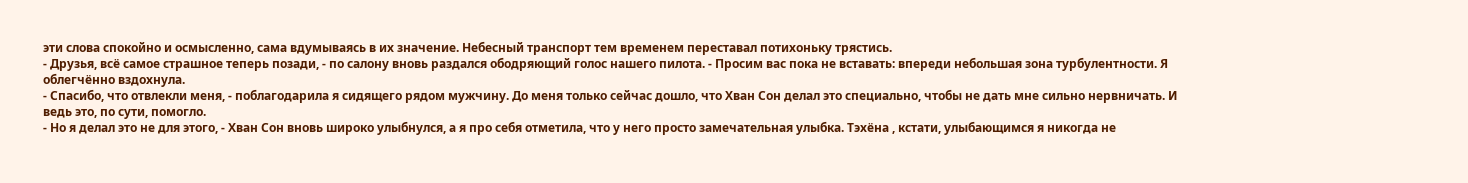эти слова спокойно и осмысленно, сама вдумываясь в их значение. Небесный транспорт тем временем переставал потихоньку трястись.
- Друзья, всё самое страшное теперь позади, - по салону вновь раздался ободряющий голос нашего пилота. - Просим вас пока не вставать: впереди небольшая зона турбулентности. Я облегчённо вздохнула.
- Спасибо, что отвлекли меня, - поблагодарила я сидящего рядом мужчину. До меня только сейчас дошло, что Хван Сон делал это специально, чтобы не дать мне сильно нервничать. И ведь это, по сути, помогло.
- Но я делал это не для этого, - Хван Сон вновь широко улыбнулся, а я про себя отметила, что у него просто замечательная улыбка. Тэхёна , кстати, улыбающимся я никогда не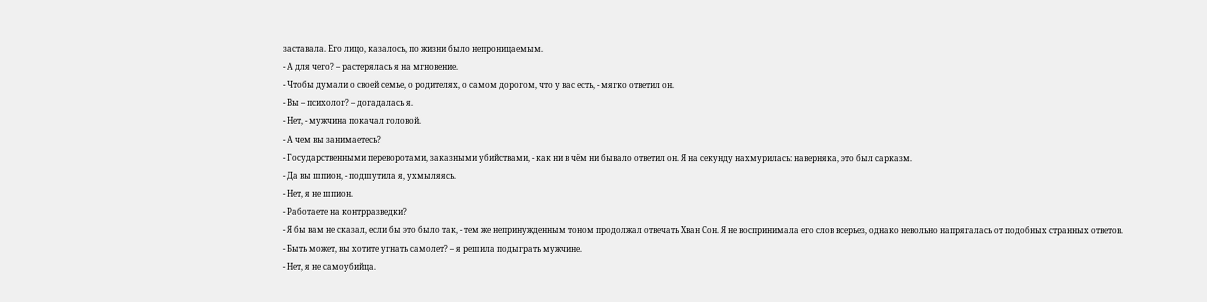заставала. Его лицо, казалось, по жизни было непроницаемым.
- А для чего? – растерялась я на мгновение.
- Чтобы думали о своей семье, о родителях, о самом дорогом, что у вас есть, - мягко ответил он.
- Вы – психолог? – догадалась я.
- Нет, - мужчина покачал головой.
- А чем вы занимаетесь?
- Государственными переворотами, заказными убийствами, - как ни в чём ни бывало ответил он. Я на секунду нахмурилась: наверняка, это был сарказм.
- Да вы шпион, - подшутила я, ухмыляясь.
- Нет, я не шпион.
- Работаете на контрразведки?
- Я бы вам не сказал, если бы это было так, - тем же непринужденным тоном продолжал отвечать Хван Сон. Я не воспринимала его слов всерьез, однако невольно напрягалась от подобных странных ответов.
- Быть может, вы хотите угнать самолет? – я решила подыграть мужчине.
- Нет, я не самоубийца.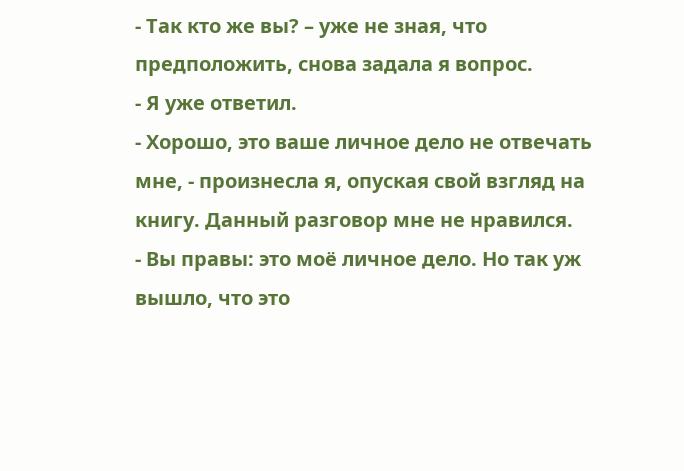- Так кто же вы? – уже не зная, что предположить, снова задала я вопрос.
- Я уже ответил.
- Хорошо, это ваше личное дело не отвечать мне, - произнесла я, опуская свой взгляд на книгу. Данный разговор мне не нравился.
- Вы правы: это моё личное дело. Но так уж вышло, что это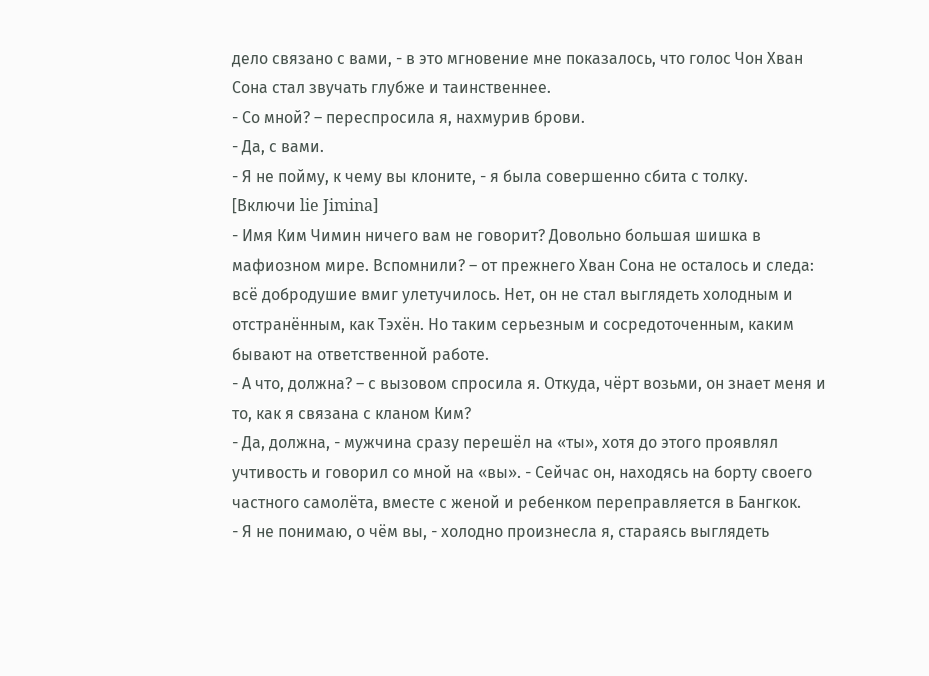дело связано с вами, - в это мгновение мне показалось, что голос Чон Хван Сона стал звучать глубже и таинственнее.
- Со мной? – переспросила я, нахмурив брови.
- Да, с вами.
- Я не пойму, к чему вы клоните, - я была совершенно сбита с толку.
[Включи lie Jimina]
- Имя Ким Чимин ничего вам не говорит? Довольно большая шишка в мафиозном мире. Вспомнили? – от прежнего Хван Сона не осталось и следа: всё добродушие вмиг улетучилось. Нет, он не стал выглядеть холодным и отстранённым, как Тэхён. Но таким серьезным и сосредоточенным, каким бывают на ответственной работе.
- А что, должна? – с вызовом спросила я. Откуда, чёрт возьми, он знает меня и то, как я связана с кланом Ким?
- Да, должна, - мужчина сразу перешёл на «ты», хотя до этого проявлял учтивость и говорил со мной на «вы». - Сейчас он, находясь на борту своего частного самолёта, вместе с женой и ребенком переправляется в Бангкок.
- Я не понимаю, о чём вы, - холодно произнесла я, стараясь выглядеть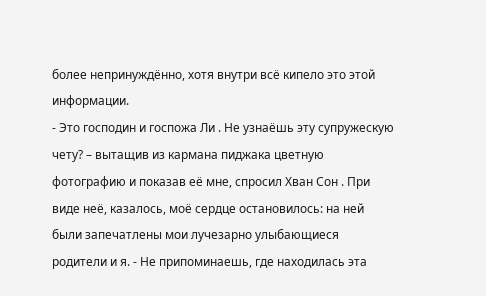более непринуждённо, хотя внутри всё кипело это этой информации.
- Это господин и госпожа Ли . Не узнаёшь эту супружескую чету? – вытащив из кармана пиджака цветную фотографию и показав её мне, спросил Хван Сон . При виде неё, казалось, моё сердце остановилось: на ней были запечатлены мои лучезарно улыбающиеся родители и я. - Не припоминаешь, где находилась эта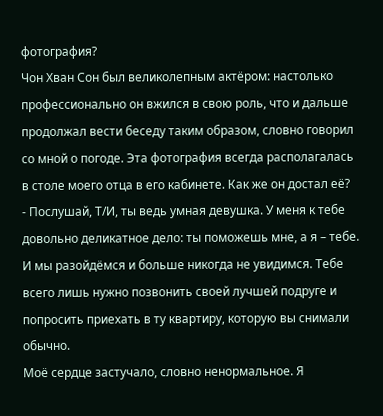фотография?
Чон Хван Сон был великолепным актёром: настолько профессионально он вжился в свою роль, что и дальше продолжал вести беседу таким образом, словно говорил со мной о погоде. Эта фотография всегда располагалась в столе моего отца в его кабинете. Как же он достал её?
- Послушай, Т/И, ты ведь умная девушка. У меня к тебе довольно деликатное дело: ты поможешь мне, а я – тебе. И мы разойдёмся и больше никогда не увидимся. Тебе всего лишь нужно позвонить своей лучшей подруге и попросить приехать в ту квартиру, которую вы снимали обычно.
Моё сердце застучало, словно ненормальное. Я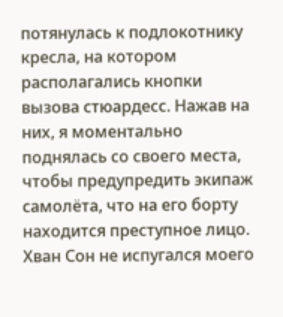потянулась к подлокотнику кресла, на котором располагались кнопки вызова стюардесс. Нажав на них, я моментально поднялась со своего места, чтобы предупредить экипаж самолёта, что на его борту находится преступное лицо. Хван Сон не испугался моего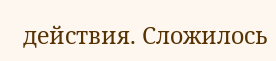действия. Сложилось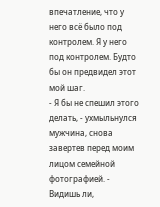впечатление, что у него всё было под контролем. Я у него под контролем. Будто бы он предвидел этот мой шаг.
- Я бы не спешил этого делать, - ухмыльнулся мужчина, снова завертев перед моим лицом семейной фотографией. - Видишь ли,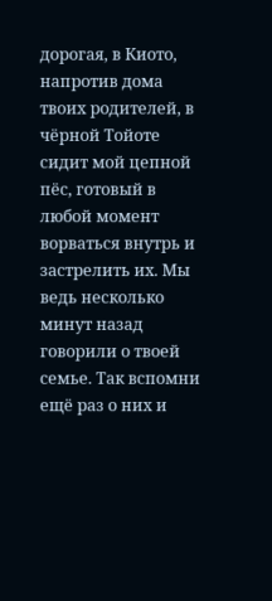дорогая, в Киото, напротив дома твоих родителей, в чёрной Тойоте сидит мой цепной пёс, готовый в любой момент ворваться внутрь и застрелить их. Мы ведь несколько минут назад говорили о твоей семье. Так вспомни ещё раз о них и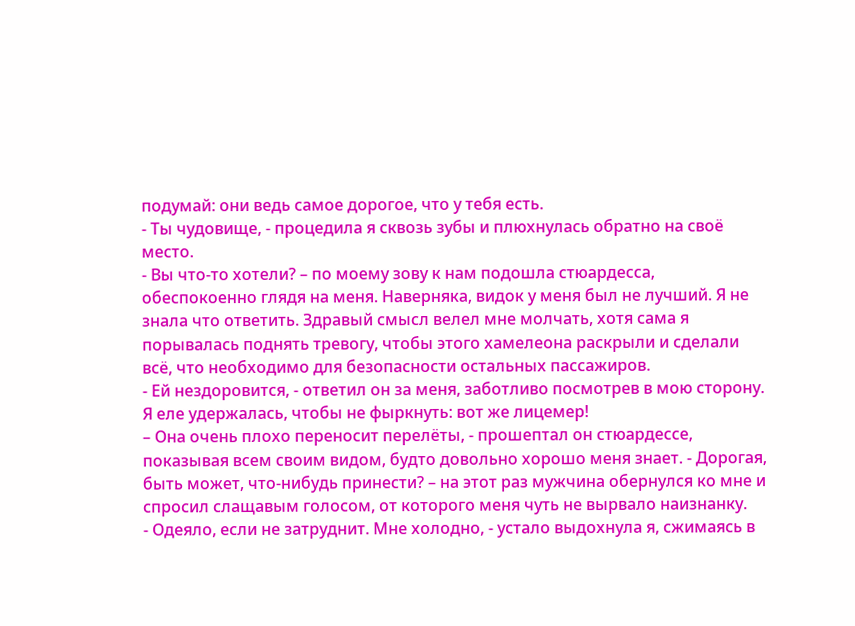подумай: они ведь самое дорогое, что у тебя есть.
- Ты чудовище, - процедила я сквозь зубы и плюхнулась обратно на своё место.
- Вы что-то хотели? – по моему зову к нам подошла стюардесса, обеспокоенно глядя на меня. Наверняка, видок у меня был не лучший. Я не знала что ответить. Здравый смысл велел мне молчать, хотя сама я порывалась поднять тревогу, чтобы этого хамелеона раскрыли и сделали всё, что необходимо для безопасности остальных пассажиров.
- Ей нездоровится, - ответил он за меня, заботливо посмотрев в мою сторону. Я еле удержалась, чтобы не фыркнуть: вот же лицемер!
– Она очень плохо переносит перелёты, - прошептал он стюардессе, показывая всем своим видом, будто довольно хорошо меня знает. - Дорогая, быть может, что-нибудь принести? – на этот раз мужчина обернулся ко мне и спросил слащавым голосом, от которого меня чуть не вырвало наизнанку.
- Одеяло, если не затруднит. Мне холодно, - устало выдохнула я, сжимаясь в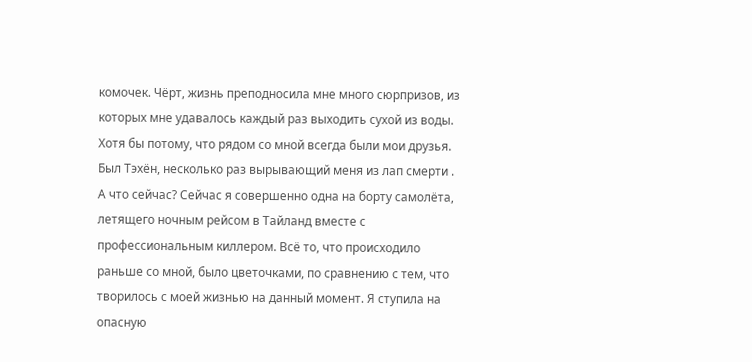комочек. Чёрт, жизнь преподносила мне много сюрпризов, из которых мне удавалось каждый раз выходить сухой из воды. Хотя бы потому, что рядом со мной всегда были мои друзья. Был Тэхён, несколько раз вырывающий меня из лап смерти . А что сейчас? Сейчас я совершенно одна на борту самолёта, летящего ночным рейсом в Тайланд вместе с профессиональным киллером. Всё то, что происходило раньше со мной, было цветочками, по сравнению с тем, что творилось с моей жизнью на данный момент. Я ступила на опасную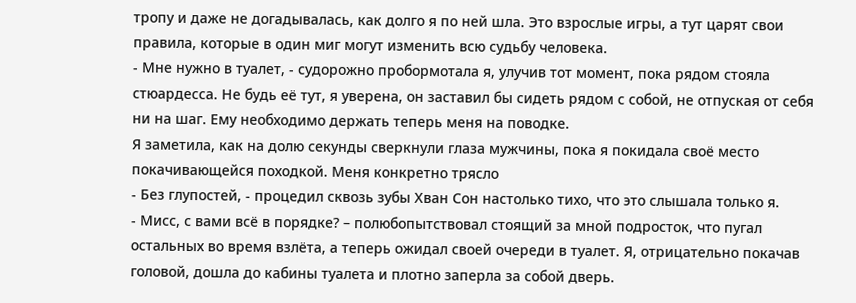тропу и даже не догадывалась, как долго я по ней шла. Это взрослые игры, а тут царят свои правила, которые в один миг могут изменить всю судьбу человека.
- Мне нужно в туалет, - судорожно пробормотала я, улучив тот момент, пока рядом стояла стюардесса. Не будь её тут, я уверена, он заставил бы сидеть рядом с собой, не отпуская от себя ни на шаг. Ему необходимо держать теперь меня на поводке.
Я заметила, как на долю секунды сверкнули глаза мужчины, пока я покидала своё место покачивающейся походкой. Меня конкретно трясло
- Без глупостей, - процедил сквозь зубы Хван Сон настолько тихо, что это слышала только я.
- Мисс, с вами всё в порядке? – полюбопытствовал стоящий за мной подросток, что пугал остальных во время взлёта, а теперь ожидал своей очереди в туалет. Я, отрицательно покачав головой, дошла до кабины туалета и плотно заперла за собой дверь.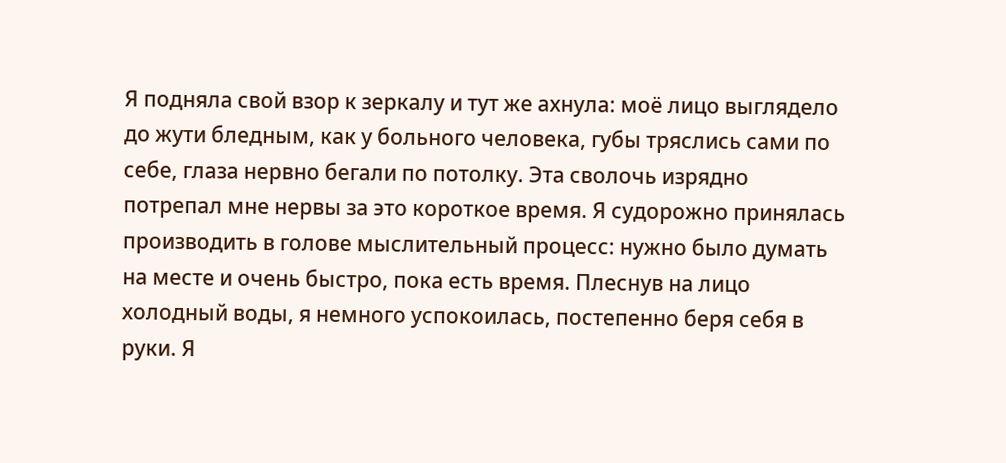Я подняла свой взор к зеркалу и тут же ахнула: моё лицо выглядело до жути бледным, как у больного человека, губы тряслись сами по себе, глаза нервно бегали по потолку. Эта сволочь изрядно потрепал мне нервы за это короткое время. Я судорожно принялась производить в голове мыслительный процесс: нужно было думать на месте и очень быстро, пока есть время. Плеснув на лицо холодный воды, я немного успокоилась, постепенно беря себя в руки. Я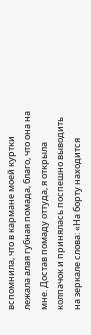вспомнила, что в кармане моей куртки лежала алая губная помада, благо, что она на мне. Достав помаду оттуда, я открыла колпачок и принялась поспешно выводить на зеркале слова: «На борту находится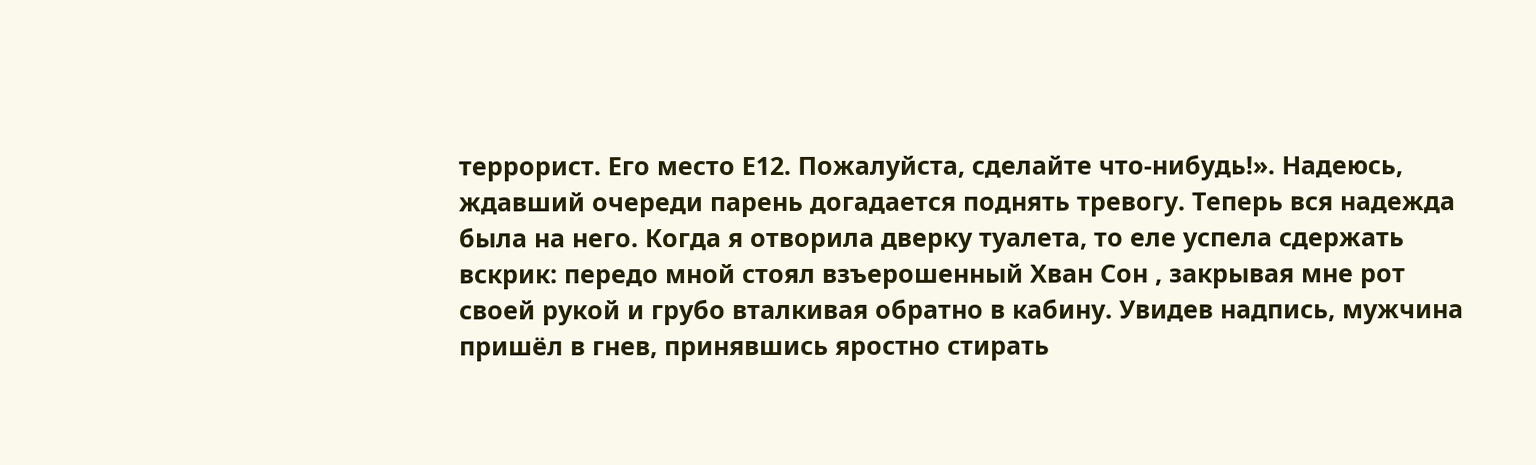террорист. Его место Е12. Пожалуйста, сделайте что-нибудь!». Надеюсь, ждавший очереди парень догадается поднять тревогу. Теперь вся надежда была на него. Когда я отворила дверку туалета, то еле успела сдержать вскрик: передо мной стоял взъерошенный Хван Сон , закрывая мне рот своей рукой и грубо вталкивая обратно в кабину. Увидев надпись, мужчина пришёл в гнев, принявшись яростно стирать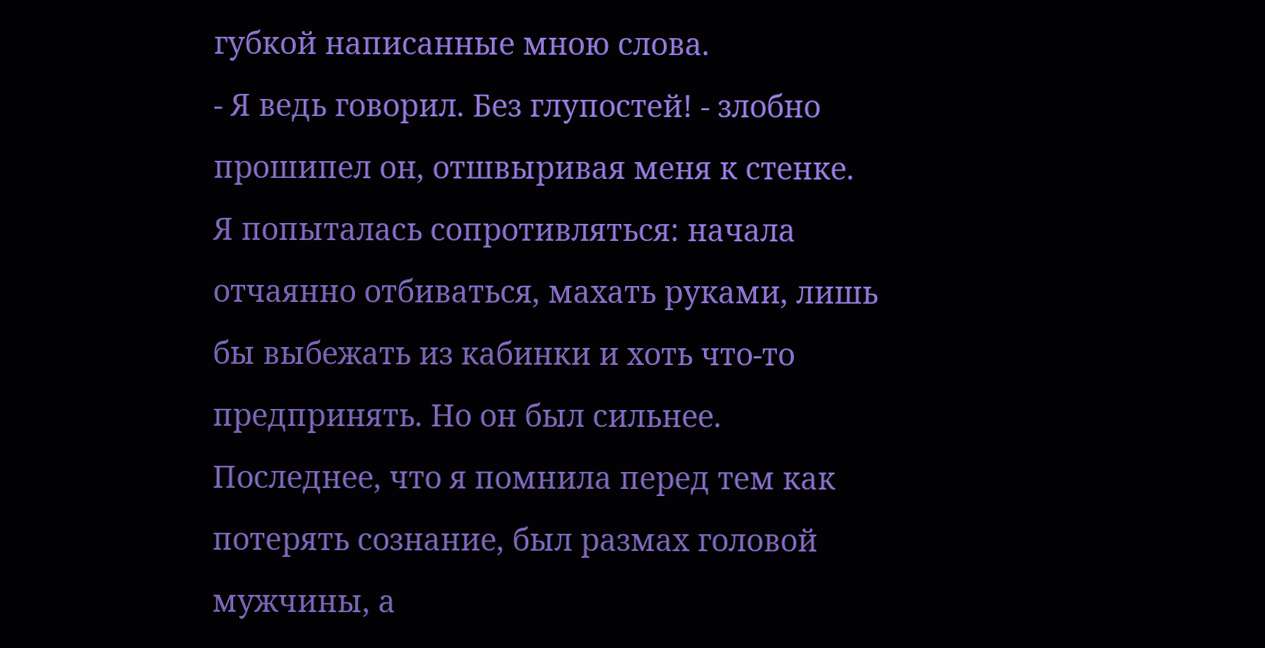губкой написанные мною слова.
- Я ведь говорил. Без глупостей! - злобно прошипел он, отшвыривая меня к стенке. Я попыталась сопротивляться: начала отчаянно отбиваться, махать руками, лишь бы выбежать из кабинки и хоть что-то предпринять. Но он был сильнее. Последнее, что я помнила перед тем как потерять сознание, был размах головой мужчины, а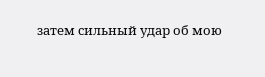затем сильный удар об мою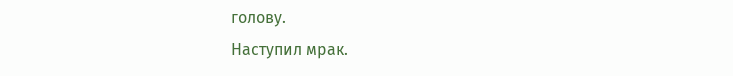голову.
Наступил мрак.